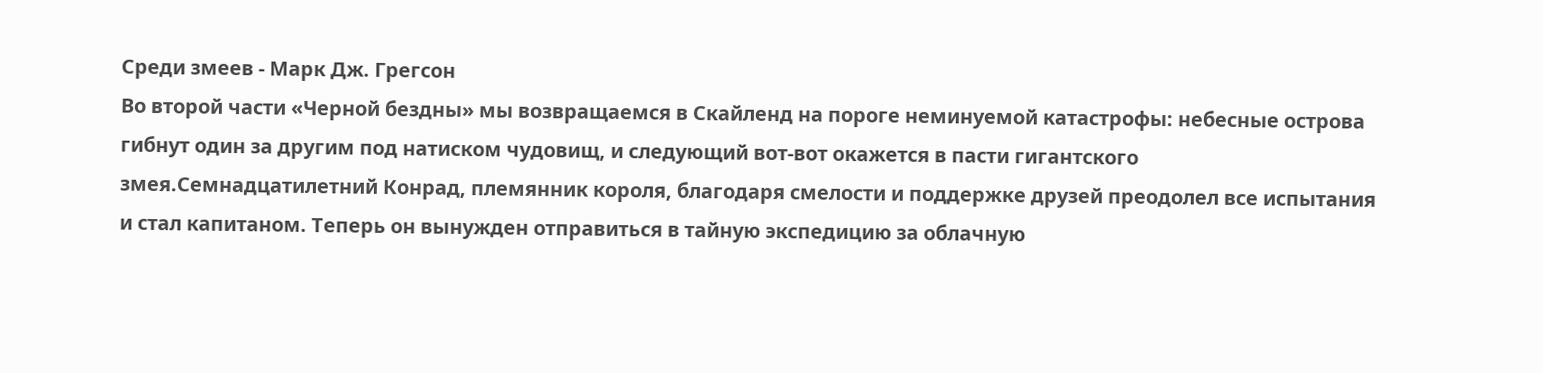Среди змеев - Марк Дж. Грегсон
Во второй части «Черной бездны» мы возвращаемся в Скайленд на пороге неминуемой катастрофы: небесные острова гибнут один за другим под натиском чудовищ, и следующий вот-вот окажется в пасти гигантского змея.Семнадцатилетний Конрад, племянник короля, благодаря смелости и поддержке друзей преодолел все испытания и стал капитаном. Теперь он вынужден отправиться в тайную экспедицию за облачную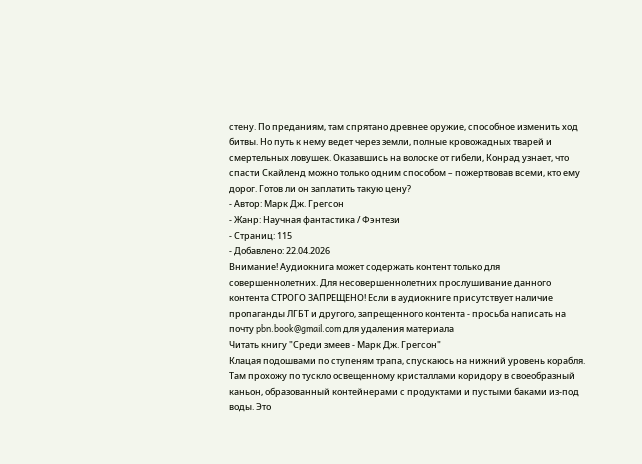стену. По преданиям, там спрятано древнее оружие, способное изменить ход битвы. Но путь к нему ведет через земли, полные кровожадных тварей и смертельных ловушек. Оказавшись на волоске от гибели, Конрад узнает, что спасти Скайленд можно только одним способом – пожертвовав всеми, кто ему дорог. Готов ли он заплатить такую цену?
- Автор: Марк Дж. Грегсон
- Жанр: Научная фантастика / Фэнтези
- Страниц: 115
- Добавлено: 22.04.2026
Внимание! Аудиокнига может содержать контент только для совершеннолетних. Для несовершеннолетних прослушивание данного контента СТРОГО ЗАПРЕЩЕНО! Если в аудиокниге присутствует наличие пропаганды ЛГБТ и другого, запрещенного контента - просьба написать на почту pbn.book@gmail.com для удаления материала
Читать книгу "Среди змеев - Марк Дж. Грегсон"
Клацая подошвами по ступеням трапа, спускаюсь на нижний уровень корабля. Там прохожу по тускло освещенному кристаллами коридору в своеобразный каньон, образованный контейнерами с продуктами и пустыми баками из-под воды. Это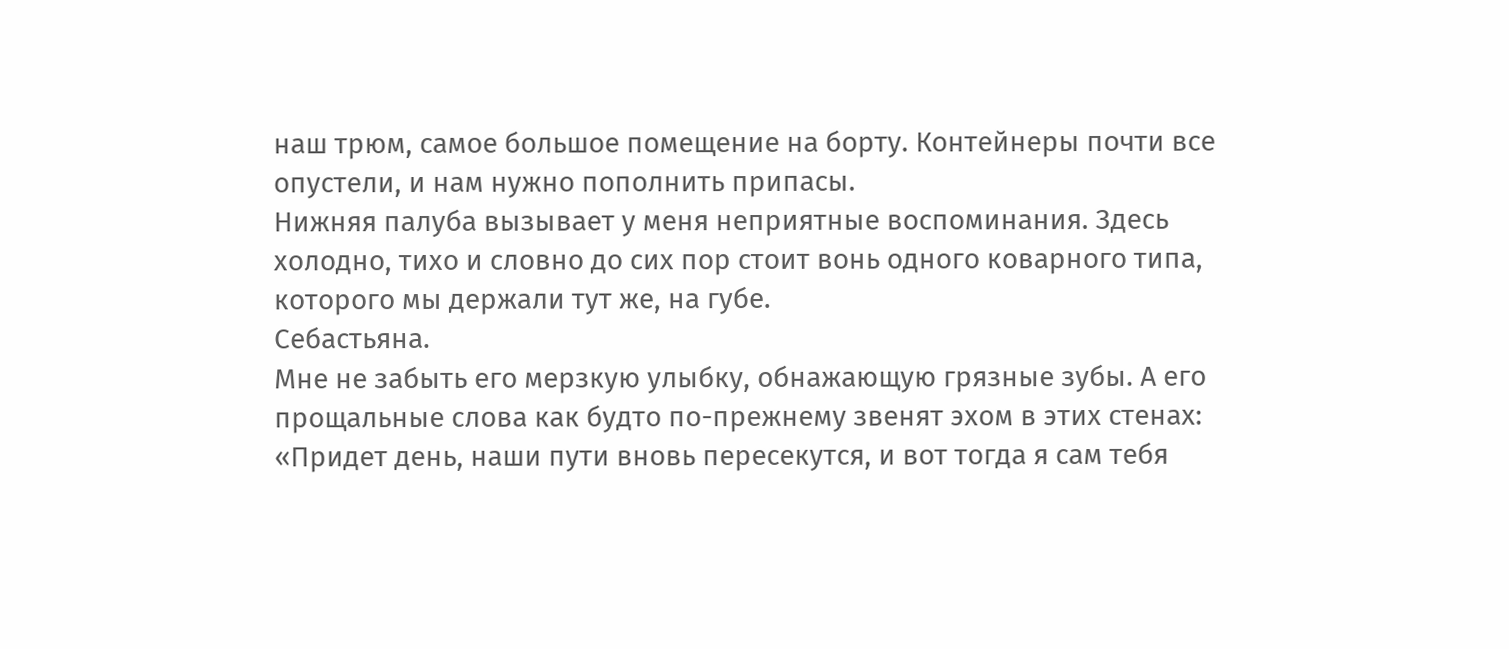наш трюм, самое большое помещение на борту. Контейнеры почти все опустели, и нам нужно пополнить припасы.
Нижняя палуба вызывает у меня неприятные воспоминания. Здесь холодно, тихо и словно до сих пор стоит вонь одного коварного типа, которого мы держали тут же, на губе.
Себастьяна.
Мне не забыть его мерзкую улыбку, обнажающую грязные зубы. А его прощальные слова как будто по-прежнему звенят эхом в этих стенах: «Придет день, наши пути вновь пересекутся, и вот тогда я сам тебя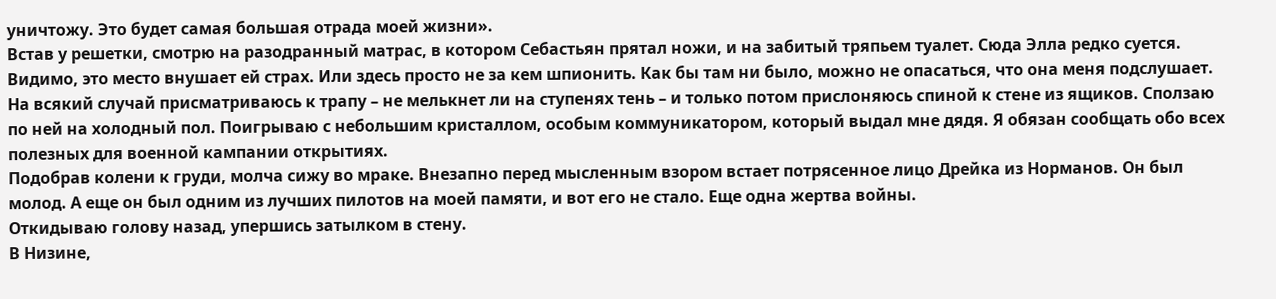уничтожу. Это будет самая большая отрада моей жизни».
Встав у решетки, смотрю на разодранный матрас, в котором Себастьян прятал ножи, и на забитый тряпьем туалет. Сюда Элла редко суется. Видимо, это место внушает ей страх. Или здесь просто не за кем шпионить. Как бы там ни было, можно не опасаться, что она меня подслушает.
На всякий случай присматриваюсь к трапу – не мелькнет ли на ступенях тень – и только потом прислоняюсь спиной к стене из ящиков. Сползаю по ней на холодный пол. Поигрываю с небольшим кристаллом, особым коммуникатором, который выдал мне дядя. Я обязан сообщать обо всех полезных для военной кампании открытиях.
Подобрав колени к груди, молча сижу во мраке. Внезапно перед мысленным взором встает потрясенное лицо Дрейка из Норманов. Он был молод. А еще он был одним из лучших пилотов на моей памяти, и вот его не стало. Еще одна жертва войны.
Откидываю голову назад, упершись затылком в стену.
В Низине,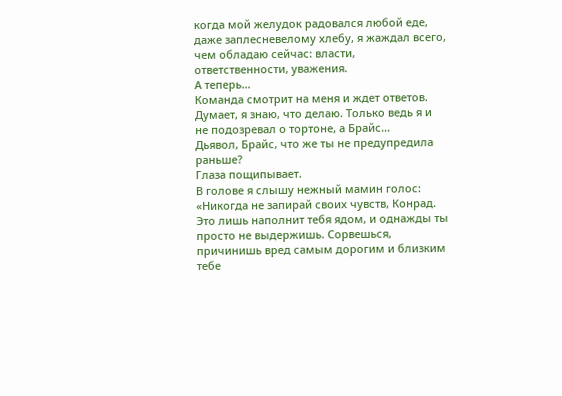когда мой желудок радовался любой еде, даже заплесневелому хлебу, я жаждал всего, чем обладаю сейчас: власти, ответственности, уважения.
А теперь…
Команда смотрит на меня и ждет ответов. Думает, я знаю, что делаю. Только ведь я и не подозревал о тортоне, а Брайс…
Дьявол, Брайс, что же ты не предупредила раньше?
Глаза пощипывает.
В голове я слышу нежный мамин голос: «Никогда не запирай своих чувств, Конрад. Это лишь наполнит тебя ядом, и однажды ты просто не выдержишь. Сорвешься, причинишь вред самым дорогим и близким тебе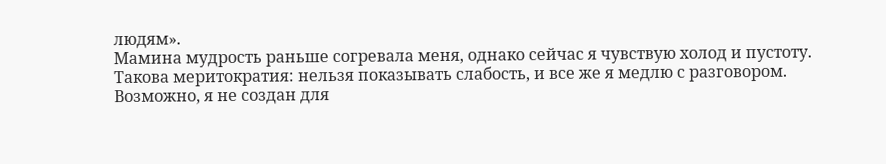людям».
Мамина мудрость раньше согревала меня, однако сейчас я чувствую холод и пустоту. Такова меритократия: нельзя показывать слабость, и все же я медлю с разговором.
Возможно, я не создан для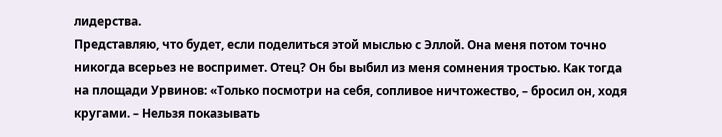лидерства.
Представляю, что будет, если поделиться этой мыслью с Эллой. Она меня потом точно никогда всерьез не воспримет. Отец? Он бы выбил из меня сомнения тростью. Как тогда на площади Урвинов: «Только посмотри на себя, сопливое ничтожество, – бросил он, ходя кругами. – Нельзя показывать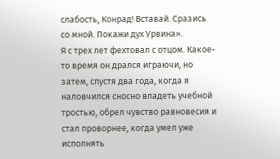слабость, Конрад! Вставай. Сразись со мной. Покажи дух Урвина».
Я с трех лет фехтовал с отцом. Какое-то время он дрался играючи, но затем, спустя два года, когда я наловчился сносно владеть учебной тростью, обрел чувство равновесия и стал проворнее, когда умел уже исполнять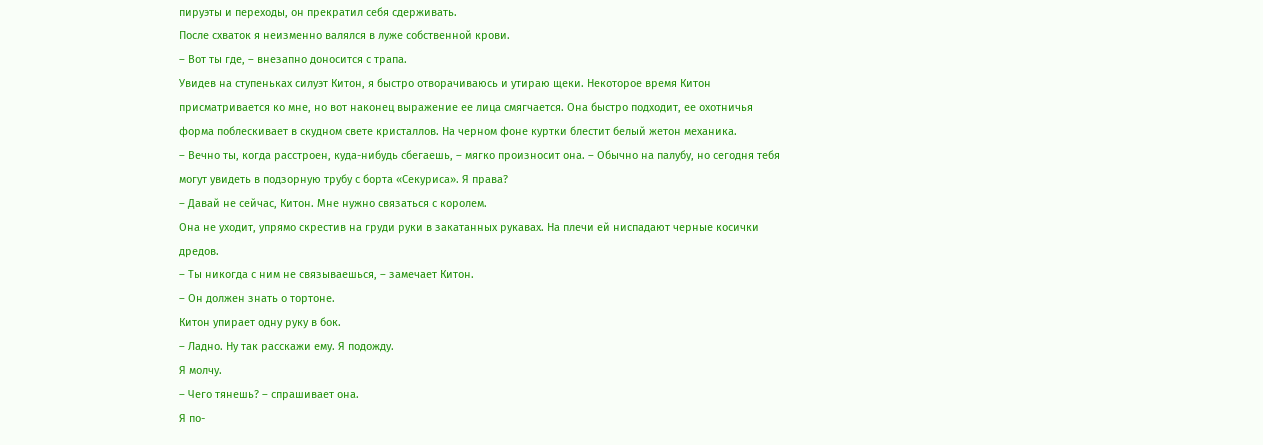пируэты и переходы, он прекратил себя сдерживать.
После схваток я неизменно валялся в луже собственной крови.
– Вот ты где, – внезапно доносится с трапа.
Увидев на ступеньках силуэт Китон, я быстро отворачиваюсь и утираю щеки. Некоторое время Китон присматривается ко мне, но вот наконец выражение ее лица смягчается. Она быстро подходит, ее охотничья форма поблескивает в скудном свете кристаллов. На черном фоне куртки блестит белый жетон механика.
– Вечно ты, когда расстроен, куда-нибудь сбегаешь, – мягко произносит она. – Обычно на палубу, но сегодня тебя могут увидеть в подзорную трубу с борта «Секуриса». Я права?
– Давай не сейчас, Китон. Мне нужно связаться с королем.
Она не уходит, упрямо скрестив на груди руки в закатанных рукавах. На плечи ей ниспадают черные косички дредов.
– Ты никогда с ним не связываешься, – замечает Китон.
– Он должен знать о тортоне.
Китон упирает одну руку в бок.
– Ладно. Ну так расскажи ему. Я подожду.
Я молчу.
– Чего тянешь? – спрашивает она.
Я по-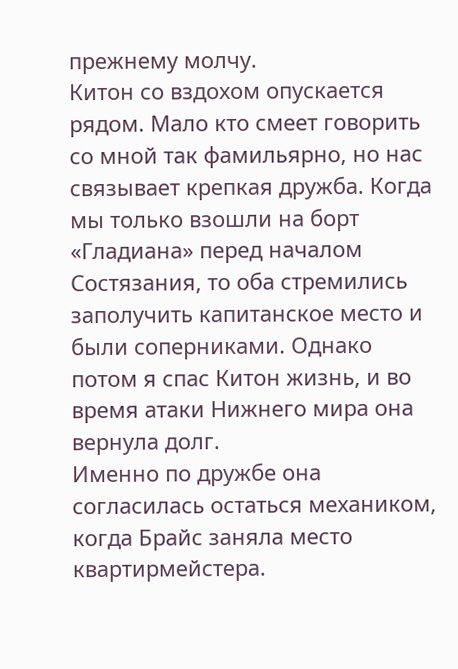прежнему молчу.
Китон со вздохом опускается рядом. Мало кто смеет говорить со мной так фамильярно, но нас связывает крепкая дружба. Когда мы только взошли на борт «Гладиана» перед началом Состязания, то оба стремились заполучить капитанское место и были соперниками. Однако потом я спас Китон жизнь, и во время атаки Нижнего мира она вернула долг.
Именно по дружбе она согласилась остаться механиком, когда Брайс заняла место квартирмейстера.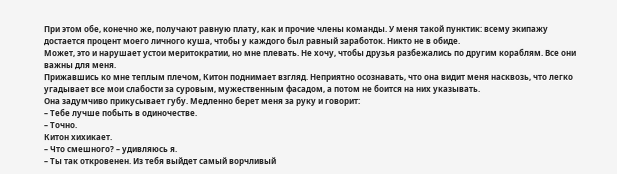При этом обе, конечно же, получают равную плату, как и прочие члены команды. У меня такой пунктик: всему экипажу достается процент моего личного куша, чтобы у каждого был равный заработок. Никто не в обиде.
Может, это и нарушает устои меритократии, но мне плевать. Не хочу, чтобы друзья разбежались по другим кораблям. Все они важны для меня.
Прижавшись ко мне теплым плечом, Китон поднимает взгляд. Неприятно осознавать, что она видит меня насквозь, что легко угадывает все мои слабости за суровым, мужественным фасадом, а потом не боится на них указывать.
Она задумчиво прикусывает губу. Медленно берет меня за руку и говорит:
– Тебе лучше побыть в одиночестве.
– Точно.
Китон хихикает.
– Что смешного? – удивляюсь я.
– Ты так откровенен. Из тебя выйдет самый ворчливый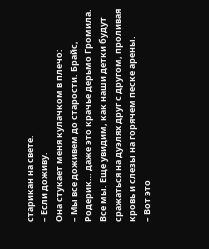старикан на свете.
– Если доживу.
Она стукает меня кулачком в плечо:
– Мы все доживем до старости. Брайс, Родерик… даже это крачье дерьмо Громила. Все мы. Еще увидим, как наши детки будут сражаться на дуэлях друг с другом, проливая кровь и слезы на горячем песке арены.
– Вот это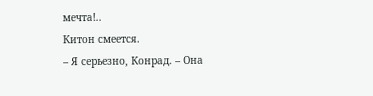мечта!..
Китон смеется.
– Я серьезно, Конрад. – Она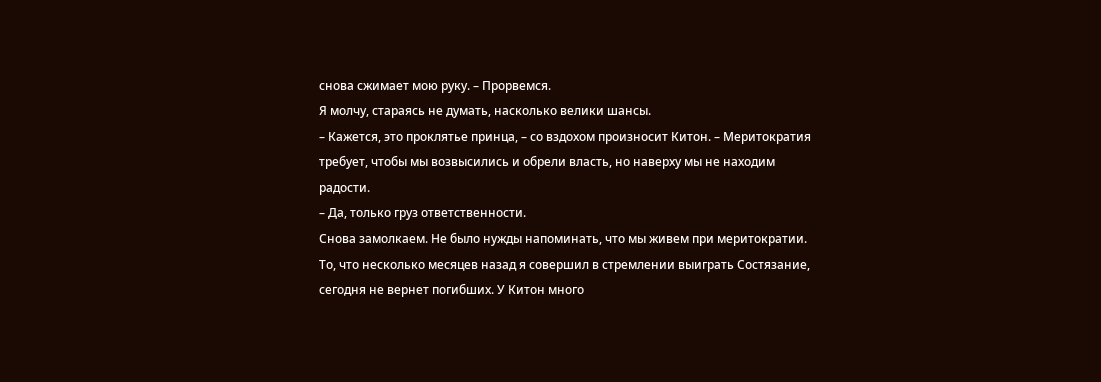снова сжимает мою руку. – Прорвемся.
Я молчу, стараясь не думать, насколько велики шансы.
– Кажется, это проклятье принца, – со вздохом произносит Китон. – Меритократия требует, чтобы мы возвысились и обрели власть, но наверху мы не находим радости.
– Да, только груз ответственности.
Снова замолкаем. Не было нужды напоминать, что мы живем при меритократии. То, что несколько месяцев назад я совершил в стремлении выиграть Состязание, сегодня не вернет погибших. У Китон много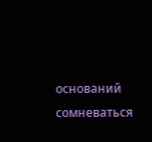оснований сомневаться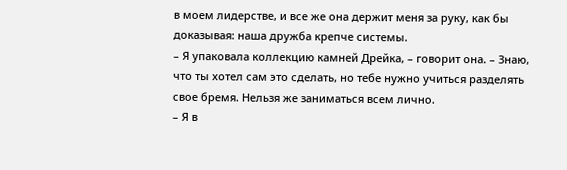в моем лидерстве, и все же она держит меня за руку, как бы доказывая: наша дружба крепче системы.
– Я упаковала коллекцию камней Дрейка, – говорит она. – Знаю, что ты хотел сам это сделать, но тебе нужно учиться разделять свое бремя. Нельзя же заниматься всем лично.
– Я в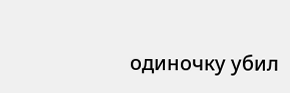одиночку убил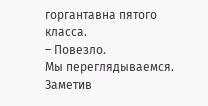горгантавна пятого класса.
– Повезло.
Мы переглядываемся. Заметив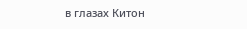в глазах Китон